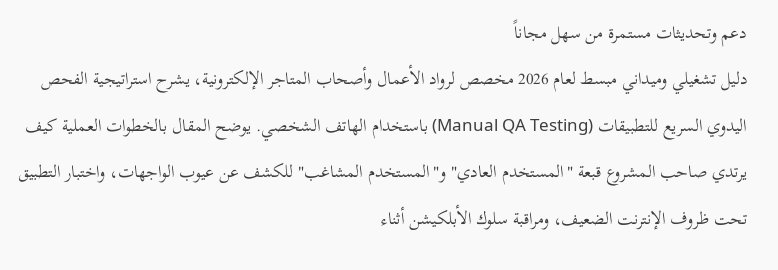دعم وتحديثات مستمرة من سهل مجاناً
دليل تشغيلي وميداني مبسط لعام 2026 مخصص لرواد الأعمال وأصحاب المتاجر الإلكترونية، يشرح استراتيجية الفحص اليدوي السريع للتطبيقات (Manual QA Testing) باستخدام الهاتف الشخصي. يوضح المقال بالخطوات العملية كيف يرتدي صاحب المشروع قبعة "المستخدم العادي" و"المستخدم المشاغب" للكشف عن عيوب الواجهات، واختبار التطبيق تحت ظروف الإنترنت الضعيف، ومراقبة سلوك الأبلكيشن أثناء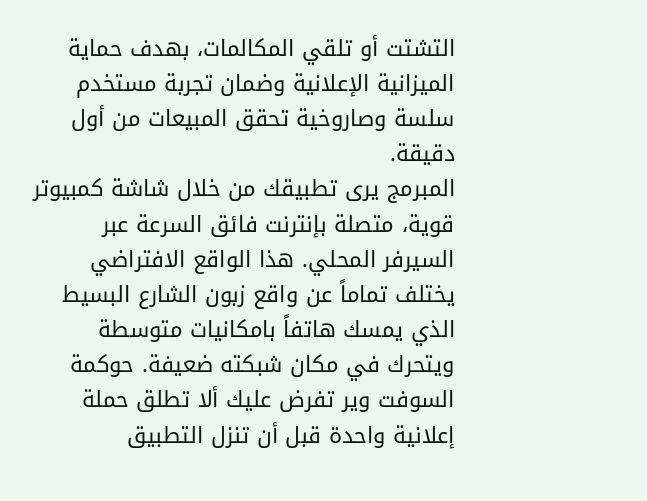التشتت أو تلقي المكالمات، بهدف حماية الميزانية الإعلانية وضمان تجربة مستخدم سلسة وصاروخية تحقق المبيعات من أول دقيقة.
المبرمج يرى تطبيقك من خلال شاشة كمبيوتر قوية، متصلة بإنترنت فائق السرعة عبر السيرفر المحلي. هذا الواقع الافتراضي يختلف تماماً عن واقع زبون الشارع البسيط الذي يمسك هاتفاً بامكانيات متوسطة ويتحرك في مكان شبكته ضعيفة. حوكمة السوفت وير تفرض عليك ألا تطلق حملة إعلانية واحدة قبل أن تنزل التطبيق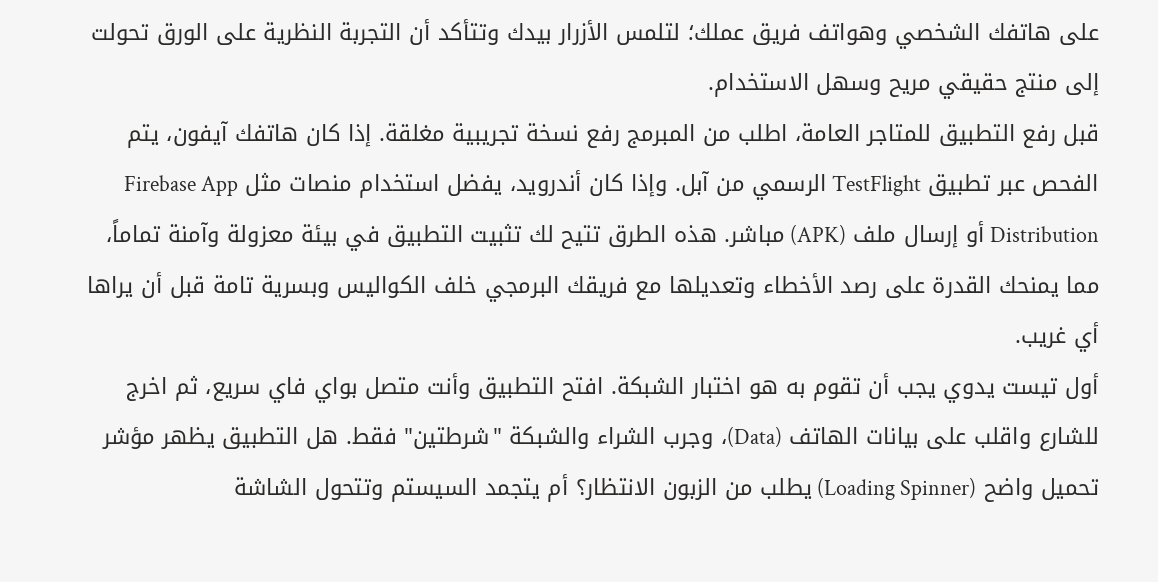على هاتفك الشخصي وهواتف فريق عملك؛ لتلمس الأزرار بيدك وتتأكد أن التجربة النظرية على الورق تحولت إلى منتج حقيقي مريح وسهل الاستخدام.
قبل رفع التطبيق للمتاجر العامة، اطلب من المبرمج رفع نسخة تجريبية مغلقة. إذا كان هاتفك آيفون، يتم الفحص عبر تطبيق TestFlight الرسمي من آبل. وإذا كان أندرويد، يفضل استخدام منصات مثل Firebase App Distribution أو إرسال ملف (APK) مباشر. هذه الطرق تتيح لك تثبيت التطبيق في بيئة معزولة وآمنة تماماً، مما يمنحك القدرة على رصد الأخطاء وتعديلها مع فريقك البرمجي خلف الكواليس وبسرية تامة قبل أن يراها أي غريب.
أول تيست يدوي يجب أن تقوم به هو اختبار الشبكة. افتح التطبيق وأنت متصل بواي فاي سريع، ثم اخرج للشارع واقلب على بيانات الهاتف (Data)، وجرب الشراء والشبكة "شرطتين" فقط. هل التطبيق يظهر مؤشر تحميل واضح (Loading Spinner) يطلب من الزبون الانتظار؟ أم يتجمد السيستم وتتحول الشاشة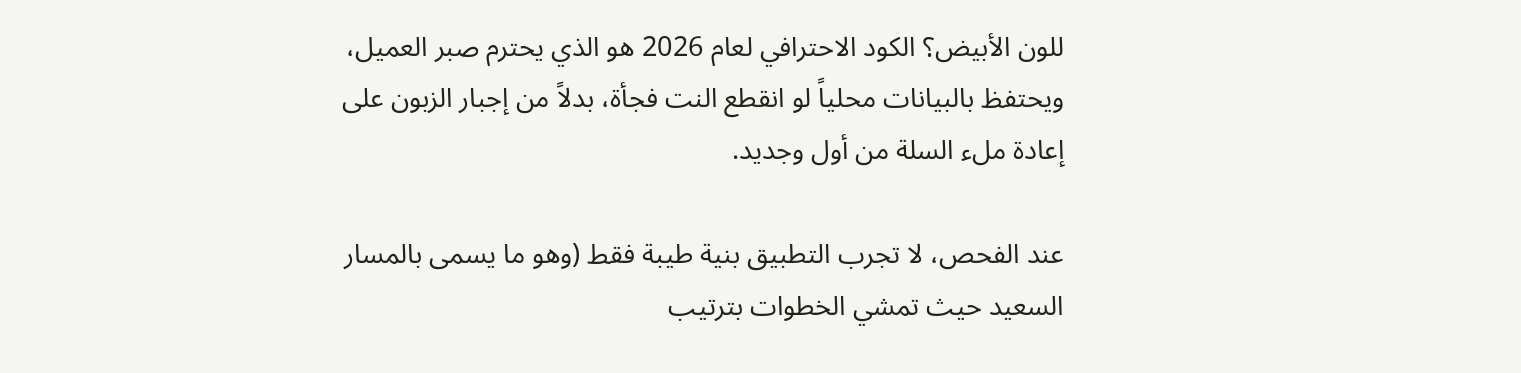للون الأبيض؟ الكود الاحترافي لعام 2026 هو الذي يحترم صبر العميل، ويحتفظ بالبيانات محلياً لو انقطع النت فجأة، بدلاً من إجبار الزبون على إعادة ملء السلة من أول وجديد.

عند الفحص، لا تجرب التطبيق بنية طيبة فقط (وهو ما يسمى بالمسار السعيد حيث تمشي الخطوات بترتيب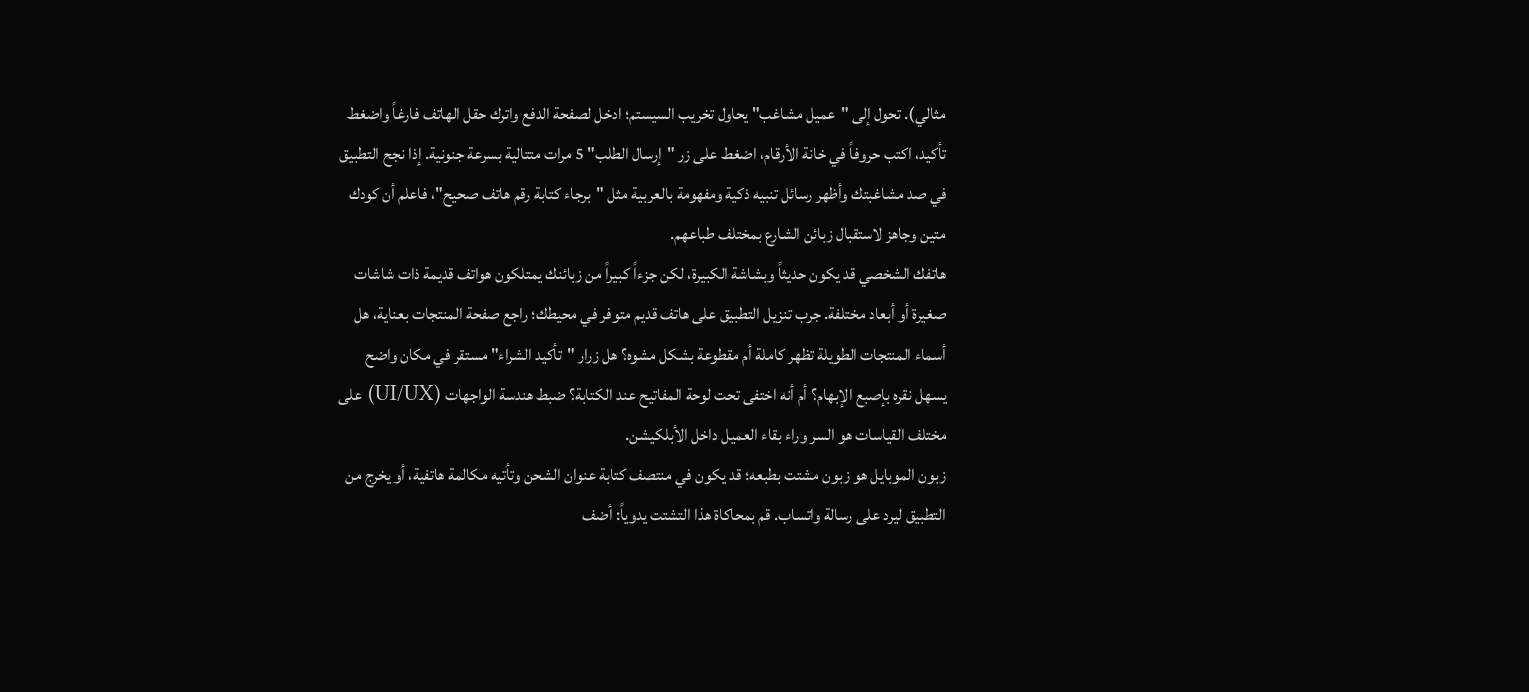مثالي). تحول إلى "عميل مشاغب" يحاول تخريب السيستم؛ ادخل لصفحة الدفع واترك حقل الهاتف فارغاً واضغط تأكيد، اكتب حروفاً في خانة الأرقام، اضغط على زر "إرسال الطلب" 5 مرات متتالية بسرعة جنونية. إذا نجح التطبيق في صد مشاغبتك وأظهر رسائل تنبيه ذكية ومفهومة بالعربية مثل "برجاء كتابة رقم هاتف صحيح"، فاعلم أن كودك متين وجاهز لاستقبال زبائن الشارع بمختلف طباعهم.
هاتفك الشخصي قد يكون حديثاً وبشاشة الكبيرة، لكن جزءاً كبيراً من زبائنك يمتلكون هواتف قديمة ذات شاشات صغيرة أو أبعاد مختلفة. جرب تنزيل التطبيق على هاتف قديم متوفر في محيطك؛ راجع صفحة المنتجات بعناية، هل أسماء المنتجات الطويلة تظهر كاملة أم مقطوعة بشكل مشوه؟ هل زرار "تأكيد الشراء" مستقر في مكان واضح يسهل نقره بإصبع الإبهام؟ أم أنه اختفى تحت لوحة المفاتيح عند الكتابة؟ ضبط هندسة الواجهات (UI/UX) على مختلف القياسات هو السر وراء بقاء العميل داخل الأبلكيشن.
زبون الموبايل هو زبون مشتت بطبعه؛ قد يكون في منتصف كتابة عنوان الشحن وتأتيه مكالمة هاتفية، أو يخرج من التطبيق ليرد على رسالة واتساب. قم بمحاكاة هذا التشتت يدوياً: أضف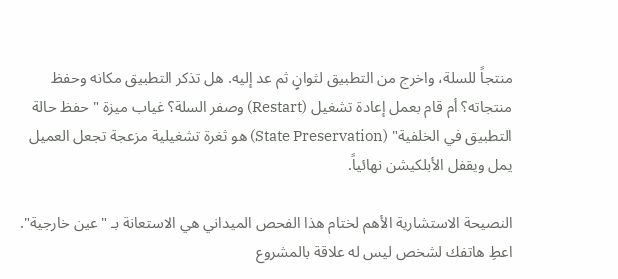منتجاً للسلة، واخرج من التطبيق لثوانٍ ثم عد إليه. هل تذكر التطبيق مكانه وحفظ منتجاته؟ أم قام بعمل إعادة تشغيل (Restart) وصفر السلة؟ غياب ميزة "حفظ حالة التطبيق في الخلفية" (State Preservation) هو ثغرة تشغيلية مزعجة تجعل العميل يمل ويقفل الأبلكيشن نهائياً.

النصيحة الاستشارية الأهم لختام هذا الفحص الميداني هي الاستعانة بـ "عين خارجية". اعطِ هاتفك لشخص ليس له علاقة بالمشروع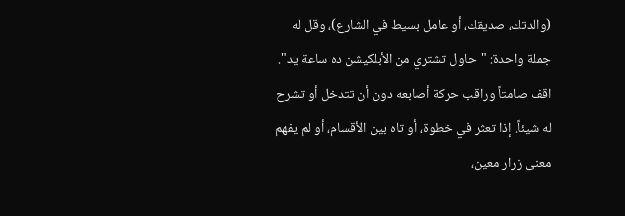(والدتك، صديقك، أو عامل بسيط في الشارع)، وقل له جملة واحدة: "حاول تشتري من الأبلكيشن ده ساعة يد". اقف صامتاً وراقب حركة أصابعه دون أن تتدخل أو تشرح له شيئاً. إذا تعثر في خطوة، أو تاه بين الأقسام، أو لم يفهم معنى زرار معين،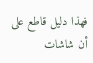فهذا دليل قاطع على أن شاشات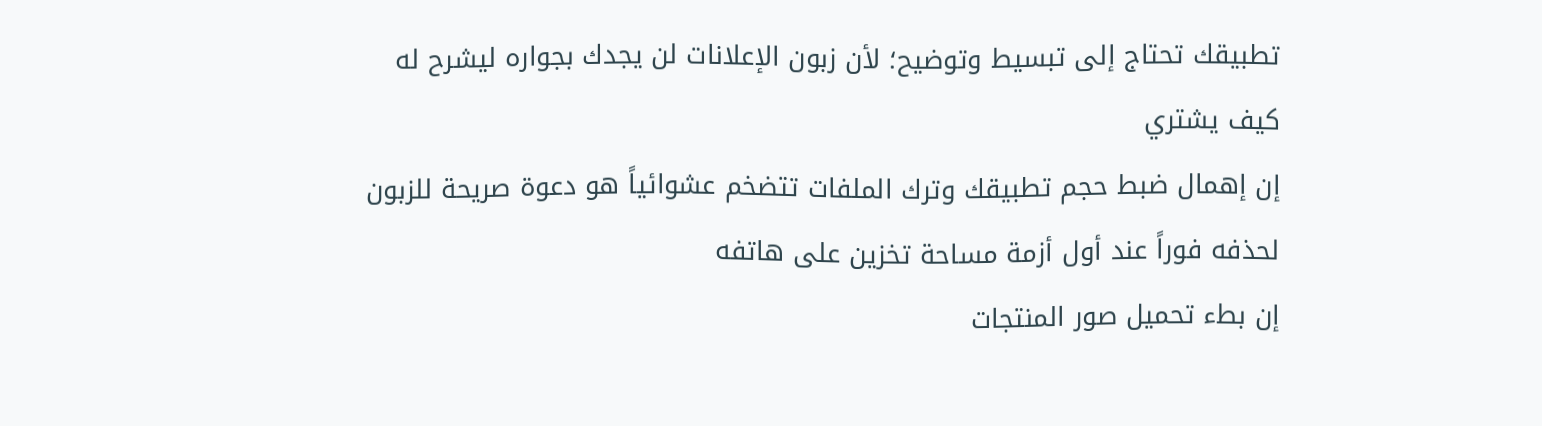تطبيقك تحتاج إلى تبسيط وتوضيح؛ لأن زبون الإعلانات لن يجدك بجواره ليشرح له كيف يشتري
إن إهمال ضبط حجم تطبيقك وترك الملفات تتضخم عشوائياً هو دعوة صريحة للزبون لحذفه فوراً عند أول أزمة مساحة تخزين على هاتفه
إن بطء تحميل صور المنتجات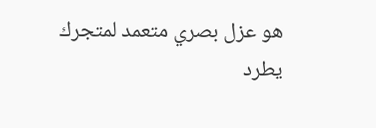هو عزل بصري متعمد لمتجرك يطرد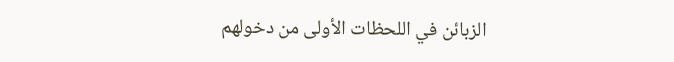الزبائن في اللحظات الأولى من دخولهم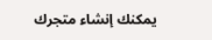يمكنك إنشاء متجرك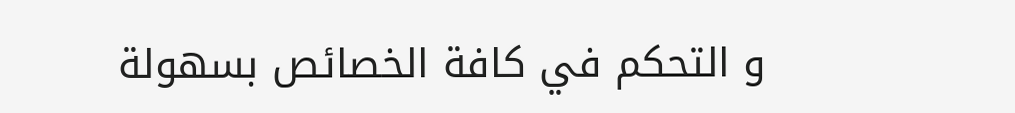و التحكم في كافة الخصائص بسهولة